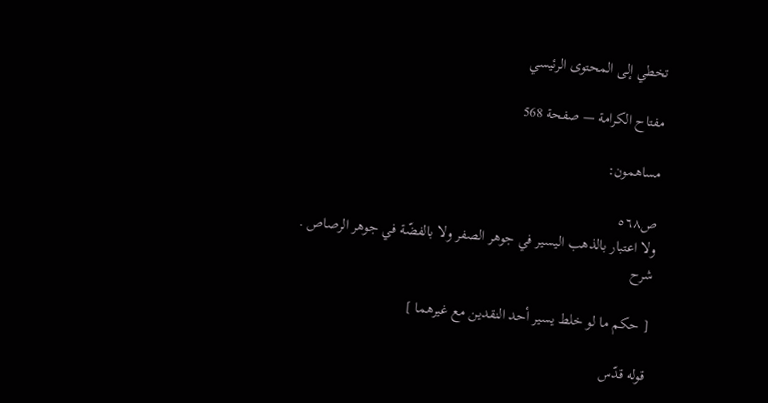تخطي إلى المحتوى الرئيسي

مفتاح الكرامة — صفحة 568

مساهمون:

ص٥٦٨
ولا اعتبار بالذهب اليسير في جوهر الصفر ولا بالفضّة في جوهر الرصاص .
شرح

[ حكم ما لو خلط يسير أحد النقدين مع غيرهما ]

قوله قدّس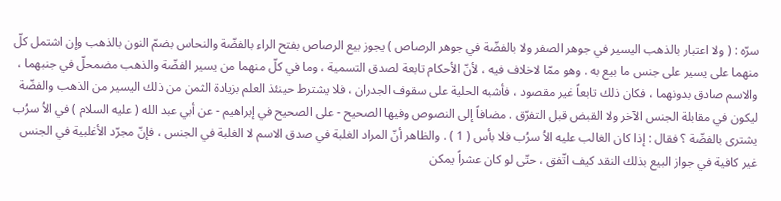سرّه : ( ولا اعتبار بالذهب اليسير في جوهر الصفر ولا بالفضّة في جوهر الرصاص ) يجوز بيع الرصاص بفتح الراء بالفضّة والنحاس بضمّ النون بالذهب وإن اشتمل كلّ منهما على يسير على جنس ما بيع به . وهو ممّا لاخلاف فيه ، لأنّ الأحكام تابعة لصدق التسمية ، وما في كلّ منهما من يسير الفضّة والذهب مضمحلّ في جنبهما ، والاسم صادق بدونهما ، فكان ذلك تابعاً غير مقصود ، فأشبه الحلية على سقوف الجدران ، فلا يشترط حينئذ العلم بزيادة الثمن من ذلك اليسير من الذهب والفضّة ليكون في مقابلة الجنس الآخر ولا القبض قبل التفرّق . مضافاً إلى النصوص وفيها الصحيح - على الصحيح في إبراهيم - عن أبي عبد الله ( عليه السلام ) في الاُ سرُب يشترى بالفضّة ؟ فقال : إذا كان الغالب عليه الاُ سرُب فلا بأس ( 1 ) . والظاهر أنّ المراد الغلبة في صدق الاسم لا الغلبة في الجنس ، فإنّ مجرّد الأغلبية في الجنس غير كافية في جواز البيع بذلك النقد كيف اتّفق ، حتّى لو كان عشراً يمكن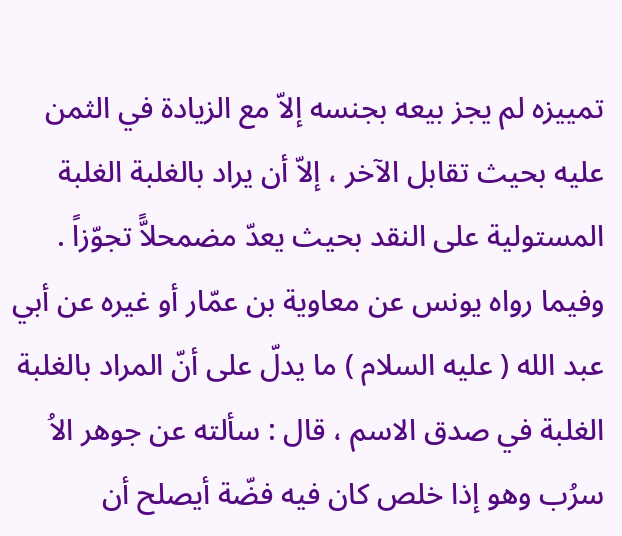تمييزه لم يجز بيعه بجنسه إلاّ مع الزيادة في الثمن عليه بحيث تقابل الآخر ، إلاّ أن يراد بالغلبة الغلبة المستولية على النقد بحيث يعدّ مضمحلاًّ تجوّزاً . وفيما رواه يونس عن معاوية بن عمّار أو غيره عن أبي عبد الله ( عليه السلام ) ما يدلّ على أنّ المراد بالغلبة الغلبة في صدق الاسم ، قال : سألته عن جوهر الاُ سرُب وهو إذا خلص كان فيه فضّة أيصلح أن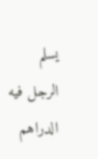يسلم الرجل فيه الدراهم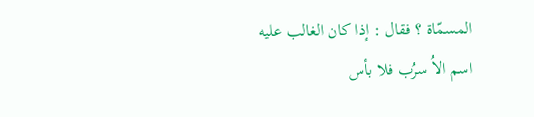المسمّاة ؟ فقال : إذا كان الغالب عليه اسم الاُ سرُب فلا بأس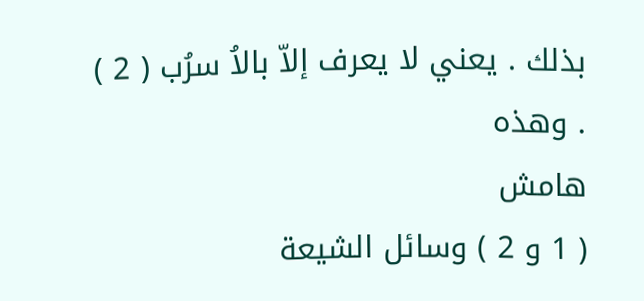بذلك . يعني لا يعرف إلاّ بالاُ سرُب ( 2 ) . وهذه
هامش
( 1 و 2 ) وسائل الشيعة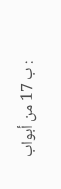: ب 17 من أبواب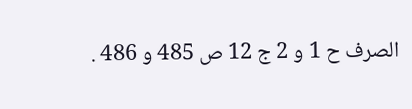الصرف ح 1 و 2 ج 12 ص 485 و 486 .